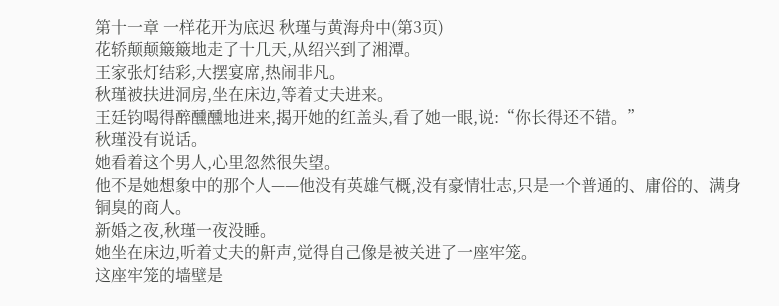第十一章 一样花开为底迟 秋瑾与黄海舟中(第3页)
花轿颠颠簸簸地走了十几天,从绍兴到了湘潭。
王家张灯结彩,大摆宴席,热闹非凡。
秋瑾被扶进洞房,坐在床边,等着丈夫进来。
王廷钧喝得醉醺醺地进来,揭开她的红盖头,看了她一眼,说:“你长得还不错。”
秋瑾没有说话。
她看着这个男人,心里忽然很失望。
他不是她想象中的那个人——他没有英雄气概,没有豪情壮志,只是一个普通的、庸俗的、满身铜臭的商人。
新婚之夜,秋瑾一夜没睡。
她坐在床边,听着丈夫的鼾声,觉得自己像是被关进了一座牢笼。
这座牢笼的墙壁是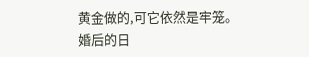黄金做的,可它依然是牢笼。
婚后的日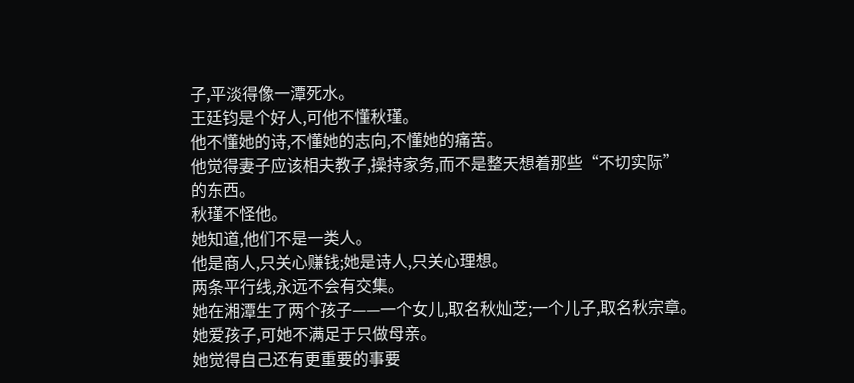子,平淡得像一潭死水。
王廷钧是个好人,可他不懂秋瑾。
他不懂她的诗,不懂她的志向,不懂她的痛苦。
他觉得妻子应该相夫教子,操持家务,而不是整天想着那些“不切实际”
的东西。
秋瑾不怪他。
她知道,他们不是一类人。
他是商人,只关心赚钱;她是诗人,只关心理想。
两条平行线,永远不会有交集。
她在湘潭生了两个孩子——一个女儿,取名秋灿芝;一个儿子,取名秋宗章。
她爱孩子,可她不满足于只做母亲。
她觉得自己还有更重要的事要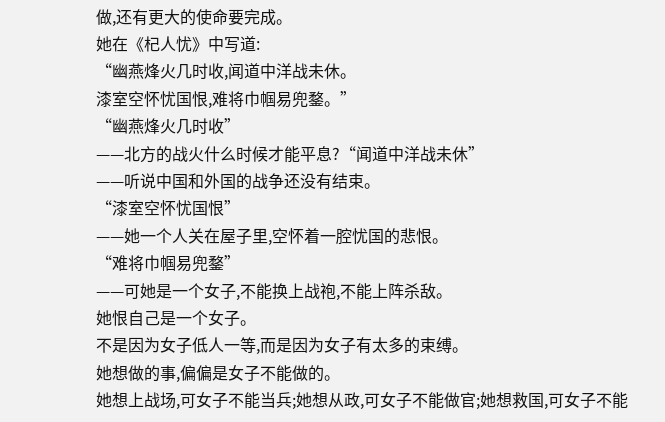做,还有更大的使命要完成。
她在《杞人忧》中写道:
“幽燕烽火几时收,闻道中洋战未休。
漆室空怀忧国恨,难将巾帼易兜鍪。”
“幽燕烽火几时收”
——北方的战火什么时候才能平息?“闻道中洋战未休”
——听说中国和外国的战争还没有结束。
“漆室空怀忧国恨”
——她一个人关在屋子里,空怀着一腔忧国的悲恨。
“难将巾帼易兜鍪”
——可她是一个女子,不能换上战袍,不能上阵杀敌。
她恨自己是一个女子。
不是因为女子低人一等,而是因为女子有太多的束缚。
她想做的事,偏偏是女子不能做的。
她想上战场,可女子不能当兵;她想从政,可女子不能做官;她想救国,可女子不能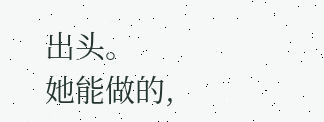出头。
她能做的,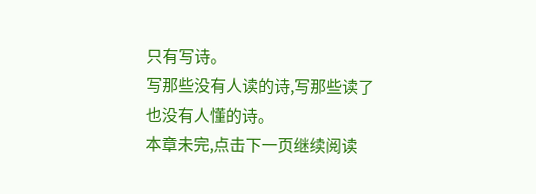只有写诗。
写那些没有人读的诗,写那些读了也没有人懂的诗。
本章未完,点击下一页继续阅读